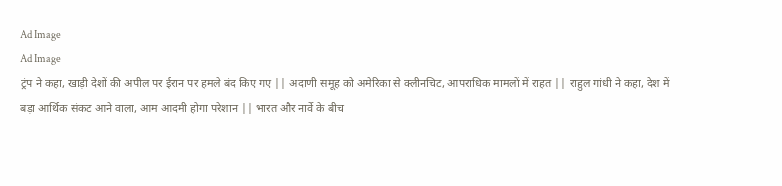Ad Image
Ad Image
ट्रंप ने कहा, खाड़ी देशों की अपील पर ईरान पर हमले बंद किए गए || अदाणी समूह को अमेरिका से क्लीनचिट, आपराधिक मामलों में राहत || राहुल गांधी ने कहा, देश में बड़ा आर्थिक संकट आने वाला, आम आदमी होगा परेशान || भारत और नार्वे के बीच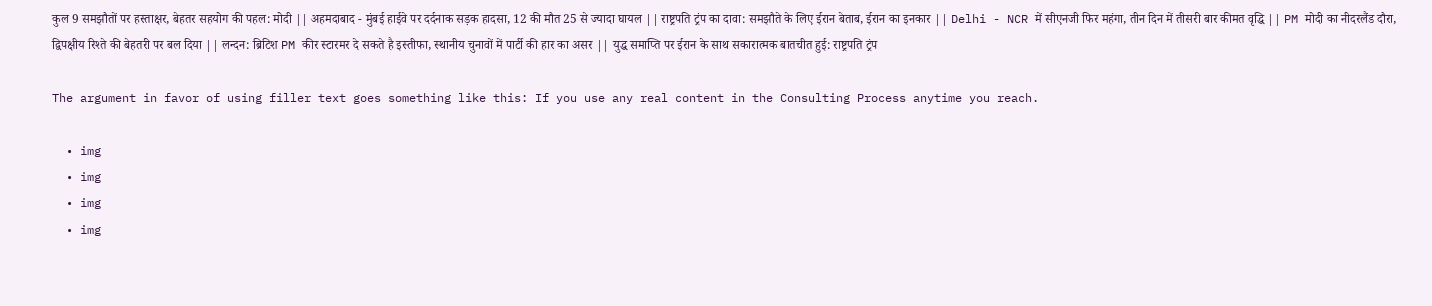कुल 9 समझौतों पर हस्ताक्षर, बेहतर सहयोग की पहल: मोदी || अहमदाबाद - मुंबई हाईवे पर दर्दनाक सड़क हादसा, 12 की मौत 25 से ज्यादा घायल || राष्ट्रपति ट्रंप का दावा: समझौते के लिए ईरान बेताब, ईरान का इनकार || Delhi - NCR में सीएनजी फिर महंगा, तीन दिन में तीसरी बार कीमत वृद्धि || PM मोदी का नीदरलैंड दौरा, द्विपक्षीय रिश्ते की बेहतरी पर बल दिया || लन्दन: ब्रिटिश PM कीर स्टारमर दे सकते है इस्तीफा, स्थानीय चुनावों में पार्टी की हार का असर || युद्ध समाप्ति पर ईरान के साथ सकारात्मक बातचीत हुई: राष्ट्रपति ट्रंप

The argument in favor of using filler text goes something like this: If you use any real content in the Consulting Process anytime you reach.

  • img
  • img
  • img
  • img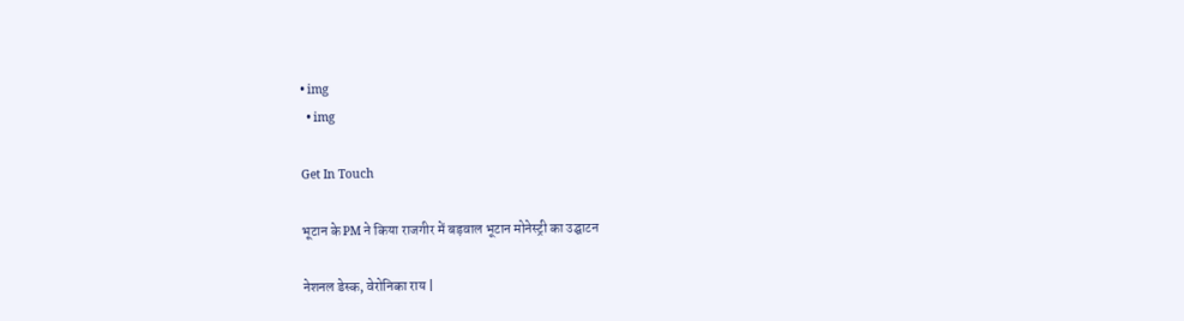• img
  • img

Get In Touch

भूटान के PM ने किया राजगीर में बड़वाल भूटान मोनेस्ट्री का उद्घाटन

नेशनल डेस्क, वेरोनिका राय |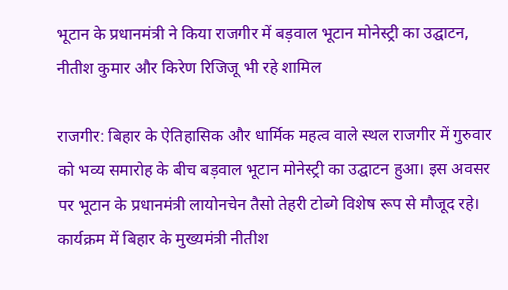भूटान के प्रधानमंत्री ने किया राजगीर में बड़वाल भूटान मोनेस्ट्री का उद्घाटन, नीतीश कुमार और किरेण रिजिजू भी रहे शामिल

राजगीर: बिहार के ऐतिहासिक और धार्मिक महत्व वाले स्थल राजगीर में गुरुवार को भव्य समारोह के बीच बड़वाल भूटान मोनेस्ट्री का उद्घाटन हुआ। इस अवसर पर भूटान के प्रधानमंत्री लायोनचेन तैसो तेहरी टोब्गे विशेष रूप से मौजूद रहे। कार्यक्रम में बिहार के मुख्यमंत्री नीतीश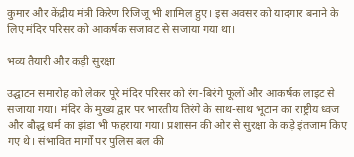कुमार और केंद्रीय मंत्री किरेण रिजिजू भी शामिल हुए। इस अवसर को यादगार बनाने के लिए मंदिर परिसर को आकर्षक सजावट से सजाया गया था।

भव्य तैयारी और कड़ी सुरक्षा

उद्घाटन समारोह को लेकर पूरे मंदिर परिसर को रंग-बिरंगे फूलों और आकर्षक लाइट से सजाया गया। मंदिर के मुख्य द्वार पर भारतीय तिरंगे के साथ-साथ भूटान का राष्ट्रीय ध्वज और बौद्ध धर्म का झंडा भी फहराया गया। प्रशासन की ओर से सुरक्षा के कड़े इंतजाम किए गए थे। संभावित मार्गों पर पुलिस बल की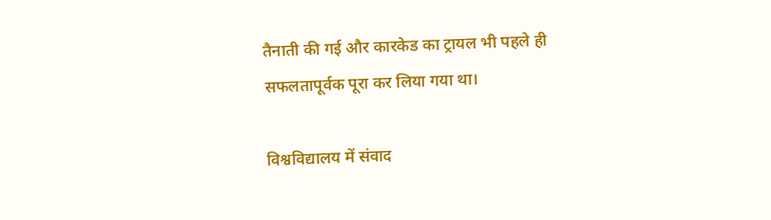तैनाती की गई और कारकेड का ट्रायल भी पहले ही सफलतापूर्वक पूरा कर लिया गया था।

विश्वविद्यालय में संवाद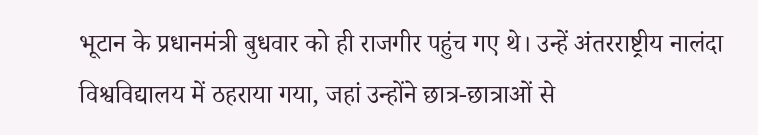भूटान के प्रधानमंत्री बुधवार को ही राजगीर पहुंच गए थे। उन्हें अंतरराष्ट्रीय नालंदा विश्वविद्यालय में ठहराया गया, जहां उन्होंने छात्र-छात्राओं से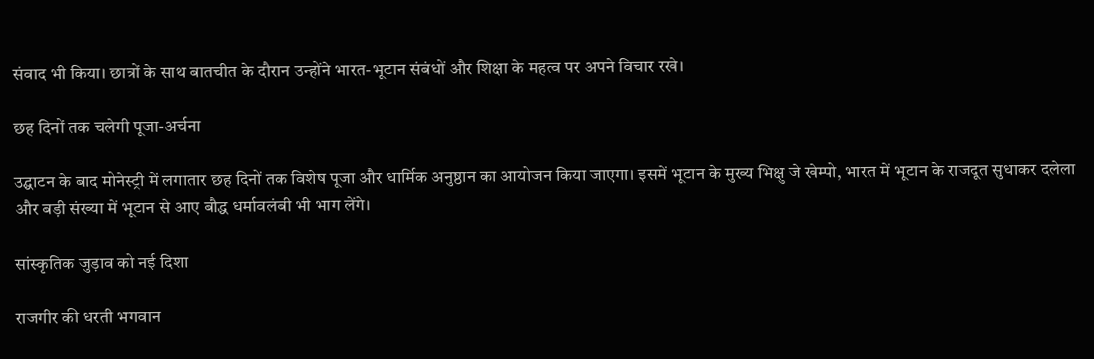संवाद भी किया। छात्रों के साथ बातचीत के दौरान उन्होंने भारत-भूटान संबंधों और शिक्षा के महत्व पर अपने विचार रखे।

छह दिनों तक चलेगी पूजा-अर्चना

उद्घाटन के बाद मोनेस्ट्री में लगातार छह दिनों तक विशेष पूजा और धार्मिक अनुष्ठान का आयोजन किया जाएगा। इसमें भूटान के मुख्य भिक्षु जे खेम्पो, भारत में भूटान के राजदूत सुधाकर दलेला और बड़ी संख्या में भूटान से आए बौद्ध धर्मावलंबी भी भाग लेंगे।

सांस्कृतिक जुड़ाव को नई दिशा

राजगीर की धरती भगवान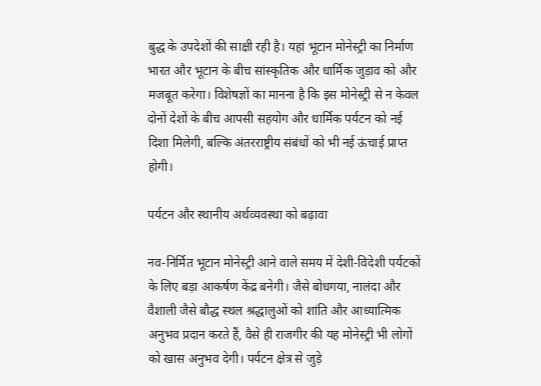बुद्ध के उपदेशों की साक्षी रही है। यहां भूटान मोनेस्ट्री का निर्माण भारत और भूटान के बीच सांस्कृतिक और धार्मिक जुड़ाव को और मजबूत करेगा। विशेषज्ञों का मानना है कि इस मोनेस्ट्री से न केवल दोनों देशों के बीच आपसी सहयोग और धार्मिक पर्यटन को नई दिशा मिलेगी, बल्कि अंतरराष्ट्रीय संबंधों को भी नई ऊंचाई प्राप्त होगी।

पर्यटन और स्थानीय अर्थव्यवस्था को बढ़ावा

नव-निर्मित भूटान मोनेस्ट्री आने वाले समय में देशी-विदेशी पर्यटकों के लिए बड़ा आकर्षण केंद्र बनेगी। जैसे बोधगया, नालंदा और वैशाली जैसे बौद्ध स्थल श्रद्धालुओं को शांति और आध्यात्मिक अनुभव प्रदान करते हैं, वैसे ही राजगीर की यह मोनेस्ट्री भी लोगों को खास अनुभव देगी। पर्यटन क्षेत्र से जुड़े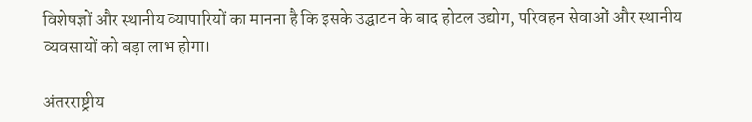विशेषज्ञों और स्थानीय व्यापारियों का मानना है कि इसके उद्घाटन के बाद होटल उद्योग, परिवहन सेवाओं और स्थानीय व्यवसायों को बड़ा लाभ होगा।

अंतरराष्ट्रीय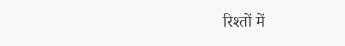रिश्तों में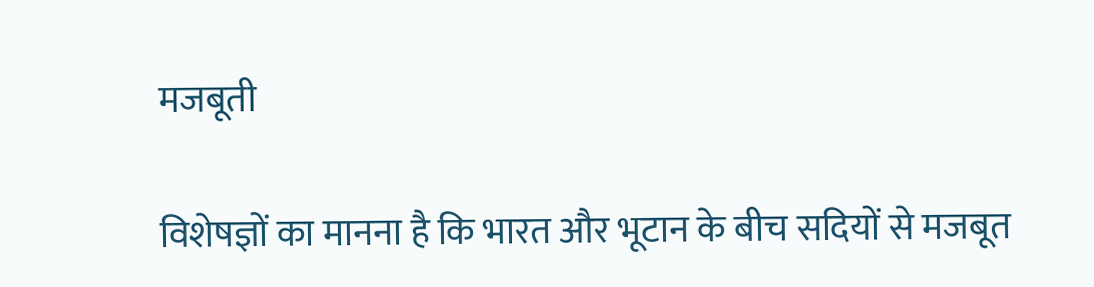मजबूती

विशेषज्ञों का मानना है कि भारत और भूटान के बीच सदियों से मजबूत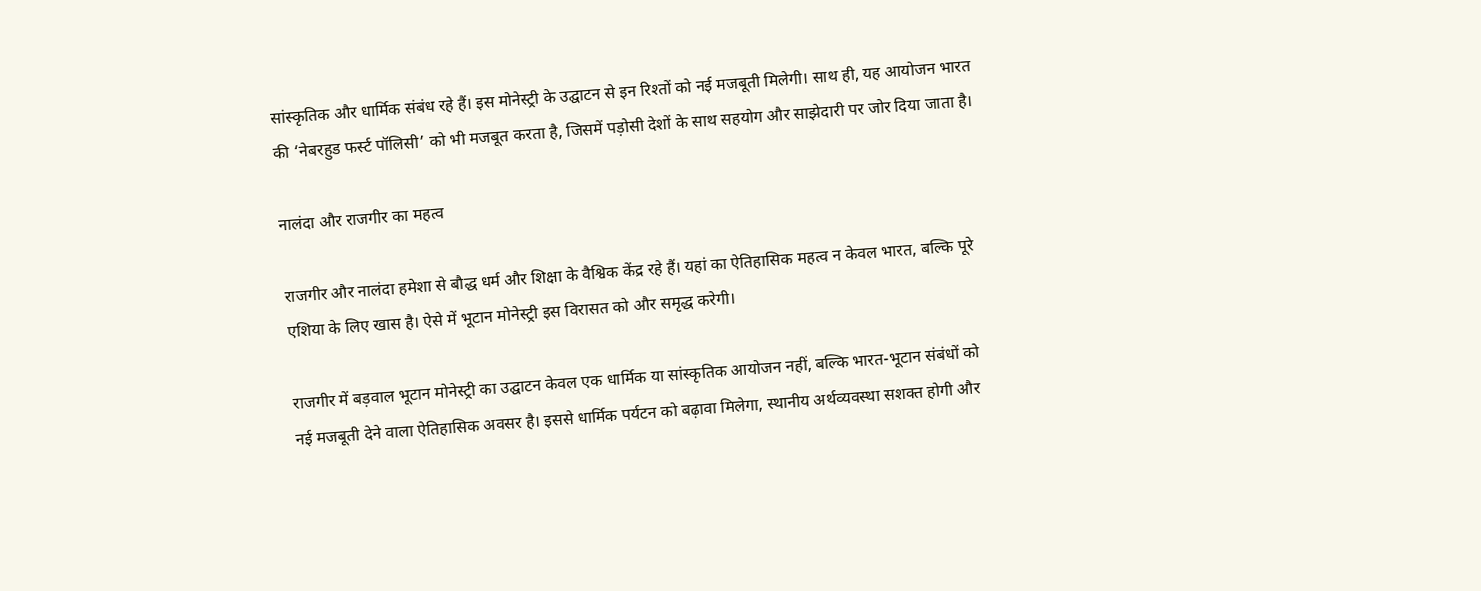सांस्कृतिक और धार्मिक संबंध रहे हैं। इस मोनेस्ट्री के उद्घाटन से इन रिश्तों को नई मजबूती मिलेगी। साथ ही, यह आयोजन भारत की ‘नेबरहुड फर्स्ट पॉलिसी’ को भी मजबूत करता है, जिसमें पड़ोसी देशों के साथ सहयोग और साझेदारी पर जोर दिया जाता है।

नालंदा और राजगीर का महत्व

राजगीर और नालंदा हमेशा से बौद्ध धर्म और शिक्षा के वैश्विक केंद्र रहे हैं। यहां का ऐतिहासिक महत्व न केवल भारत, बल्कि पूरे एशिया के लिए खास है। ऐसे में भूटान मोनेस्ट्री इस विरासत को और समृद्ध करेगी।

राजगीर में बड़वाल भूटान मोनेस्ट्री का उद्घाटन केवल एक धार्मिक या सांस्कृतिक आयोजन नहीं, बल्कि भारत-भूटान संबंधों को नई मजबूती देने वाला ऐतिहासिक अवसर है। इससे धार्मिक पर्यटन को बढ़ावा मिलेगा, स्थानीय अर्थव्यवस्था सशक्त होगी और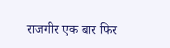राजगीर एक बार फिर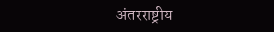अंतरराष्ट्रीय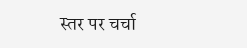स्तर पर चर्चा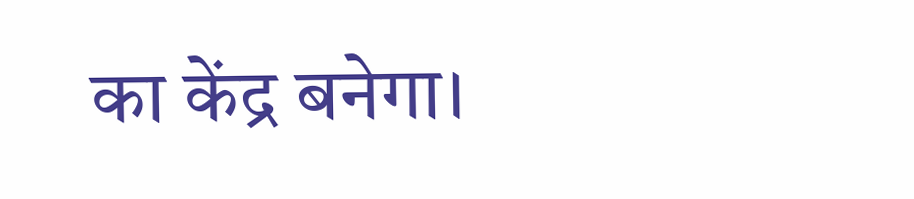का केंद्र बनेगा।